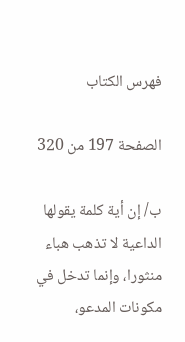فهرس الكتاب

الصفحة 197 من 320

ب/ إن أية كلمة يقولها الداعية لا تذهب هباء منثورا، وإنما تدخل في مكونات المدعو،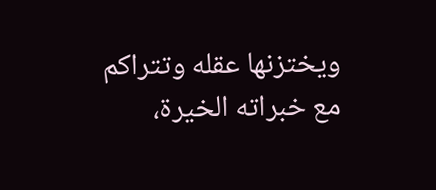ويختزنها عقله وتتراكم مع خبراته الخيرة،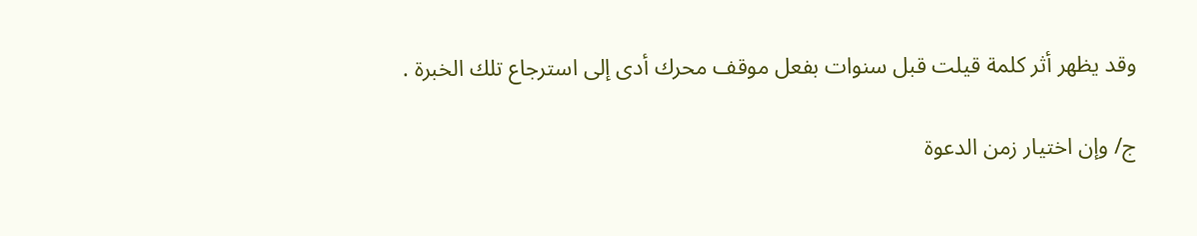وقد يظهر أثر كلمة قيلت قبل سنوات بفعل موقف محرك أدى إلى استرجاع تلك الخبرة .

ج/ وإن اختيار زمن الدعوة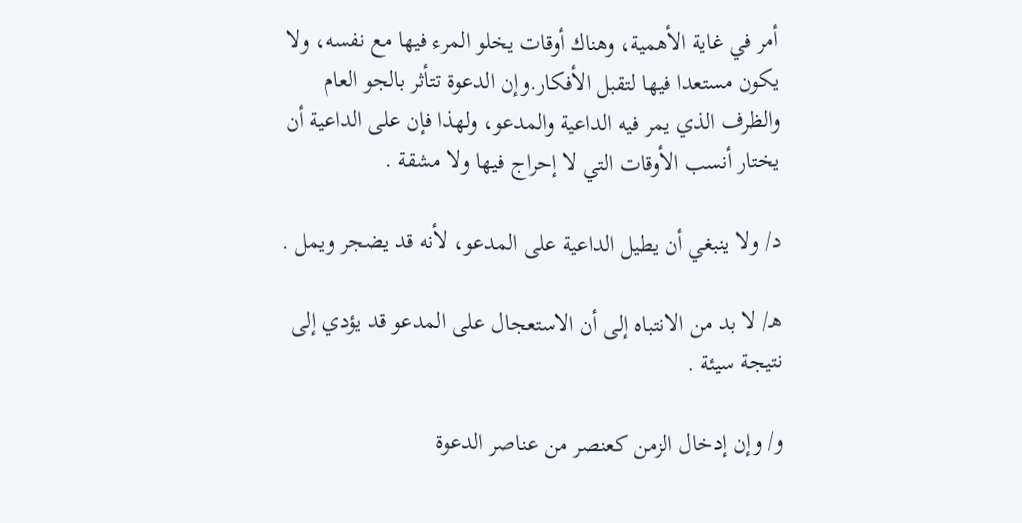أمر في غاية الأهمية، وهناك أوقات يخلو المرء فيها مع نفسه، ولا يكون مستعدا فيها لتقبل الأفكار.وإن الدعوة تتأثر بالجو العام والظرف الذي يمر فيه الداعية والمدعو، ولهذا فإن على الداعية أن يختار أنسب الأوقات التي لا إحراج فيها ولا مشقة .

د/ ولا ينبغي أن يطيل الداعية على المدعو، لأنه قد يضجر ويمل .

هـ/ لا بد من الانتباه إلى أن الاستعجال على المدعو قد يؤدي إلى نتيجة سيئة .

و/ وإن إدخال الزمن كعنصر من عناصر الدعوة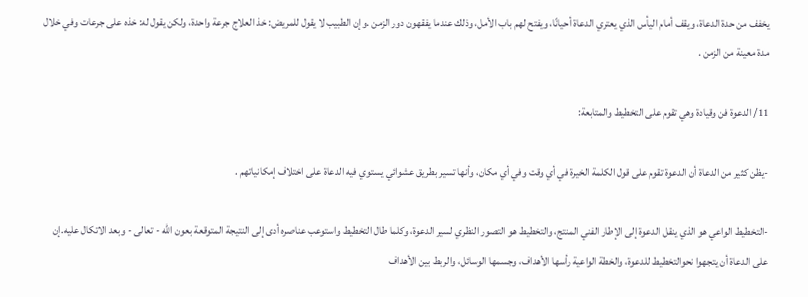يخفف من حدة الدعاة، ويقف أمام اليأس الذي يعتري الدعاة أحيانًا، ويفتح لهم باب الأمل، وذلك عندما يفقهون دور الزمن .وإن الطبيب لا يقول للمريض: خذ العلاج جرعة واحدة، ولكن يقول له: خذه على جرعات وفي خلال مدة معينة من الزمن .

11/ الدعوة فن وقيادة وهي تقوم على التخطيط والمتابعة:

-يظن كثير من الدعاة أن الدعوة تقوم على قول الكلمة الخيرة في أي وقت وفي أي مكان، وأنها تسير بطريق عشوائي يستوي فيه الدعاة على اختلاف إمكانياتهم .

-التخطيط الواعي هو الذي ينقل الدعوة إلى الإطار الفني المنتج، والتخطيط هو التصور النظري لسير الدعوة، وكلما طال التخطيط واستوعب عناصره أدى إلى النتيجة المتوقعة بعون الله - تعالى - وبعد الاتكال عليه.إن على الدعاة أن يتجهوا نحوالتخطيط للدعوة، والخطة الواعية رأسها الأهداف، وجسمها الوسائل، والربط بين الأهداف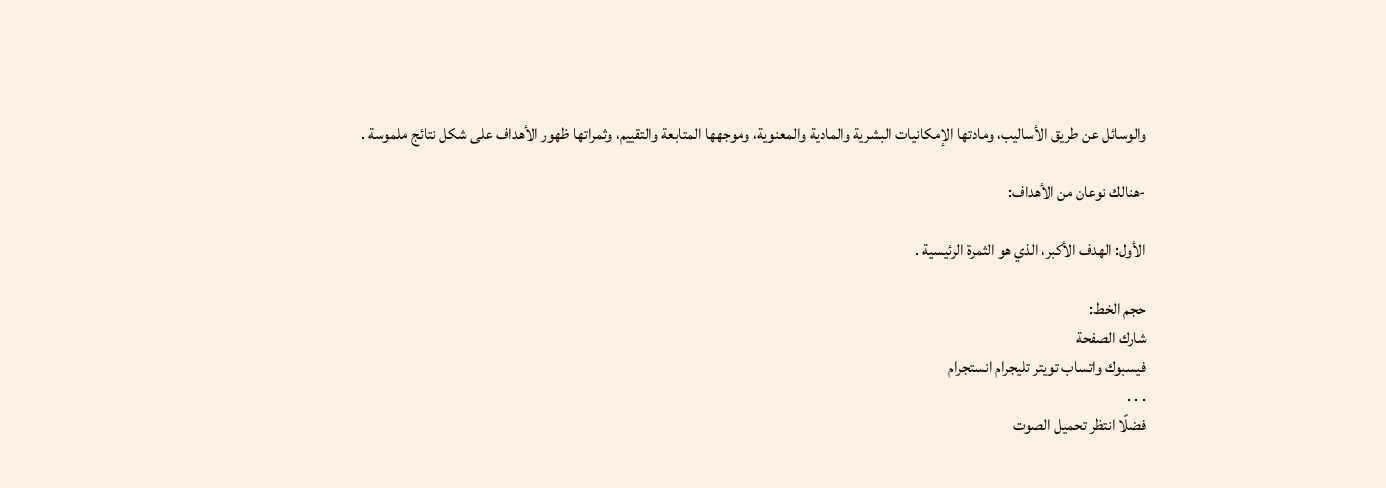والوسائل عن طريق الأساليب، ومادتها الإمكانيات البشرية والمادية والمعنوية، وموجهها المتابعة والتقييم، وثمراتها ظهور الأهداف على شكل نتائج ملموسة .

-هنالك نوعان من الأهداف:

الأول: الهدف الأكبر، الذي هو الثمرة الرئيسية .

حجم الخط:
شارك الصفحة
فيسبوك واتساب تويتر تليجرام انستجرام
. . .
فضلًا انتظر تحميل الصوت